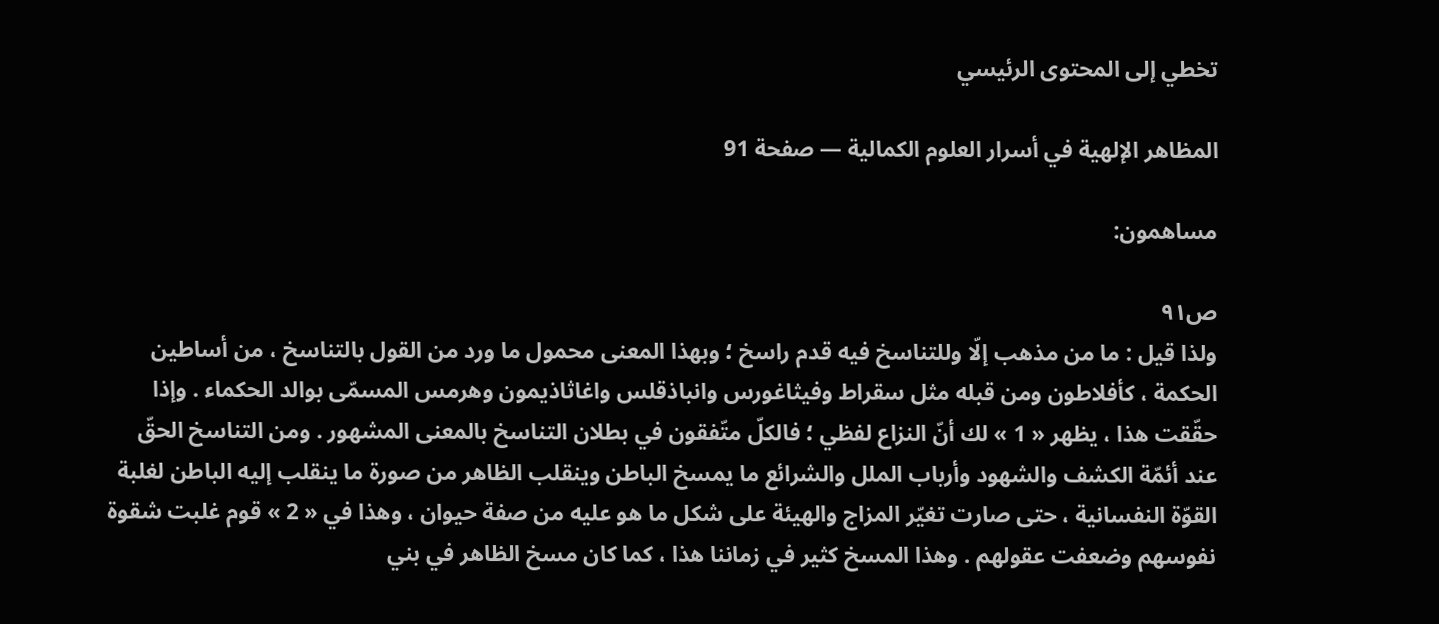تخطي إلى المحتوى الرئيسي

المظاهر الإلهية في أسرار العلوم الكمالية — صفحة 91

مساهمون:

ص٩١
ولذا قيل : ما من مذهب إلّا وللتناسخ فيه قدم راسخ ؛ وبهذا المعنى محمول ما ورد من القول بالتناسخ ، من أساطين الحكمة ، كأفلاطون ومن قبله مثل سقراط وفيثاغورس وانباذقلس واغاثاذيمون وهرمس المسمّى بوالد الحكماء . وإذا حقّقت هذا ، يظهر « 1 » لك أنّ النزاع لفظي ؛ فالكلّ متّفقون في بطلان التناسخ بالمعنى المشهور . ومن التناسخ الحقّ عند أئمّة الكشف والشهود وأرباب الملل والشرائع ما يمسخ الباطن وينقلب الظاهر من صورة ما ينقلب إليه الباطن لغلبة القوّة النفسانية ، حتى صارت تغيّر المزاج والهيئة على شكل ما هو عليه من صفة حيوان ، وهذا في « 2 » قوم غلبت شقوة نفوسهم وضعفت عقولهم . وهذا المسخ كثير في زماننا هذا ، كما كان مسخ الظاهر في بني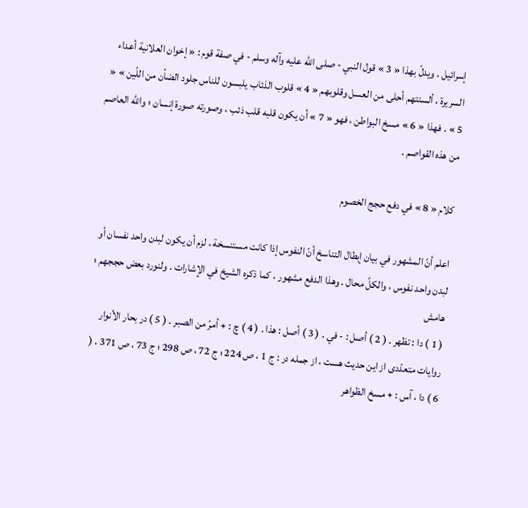إسرائيل . ويدلّ بهذا « 3 » قول النبي - صلى اللّه عليه وآله وسلم - في صفة قوم : « إخوان العلانية أعداء السريرة ، ألسنتهم أحلى من العسل وقلوبهم « 4 » قلوب الذئاب يلبسون للناس جلود الضأن من اللّين » « 5 » . فهذا « 6 » مسخ البواطن ، فهو « 7 » أن يكون قلبه قلب ذئب ، وصورته صورة إنسان ؛ واللّه العاصم من هذه القواصم .

كلام « 8 » في دفع حجج الخصوم

اعلم أنّ المشهور في بيان إبطال التناسخ أنّ النفوس إذا كانت مستنسخة ، لزم أن يكون لبدن واحد نفسان أو لبدن واحد نفوس ، والكلّ محال . وهذا الدفع مشهور ، كما ذكره الشيخ في الإشارات . ولنورد بعض حججهم ؛
هامش
( 1 ) دا : تظهر . ( 2 ) أصل : - في . ( 3 ) أصل : هذا . ( 4 ) چ : + أمرّ من الصبر . ( 5 ) در بحار الأنوار روايات متعدّدى از اين حديث هست ، از جمله در : ج 1 ، ص 224 ؛ ج 72 ، ص 298 ؛ ج 73 ، ص 371 . ( 6 ) دا ، آس : + مسخ الظواهر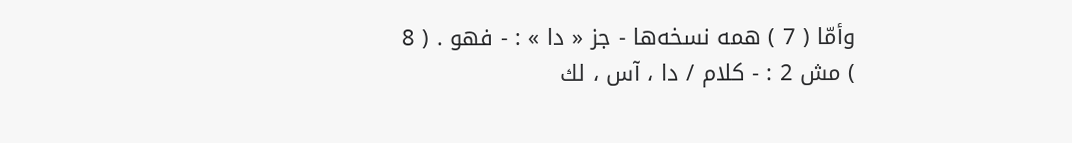وأمّا ( 7 ) همه نسخه‌ها - جز « دا » : - فهو . ( 8 ) مش 2 : - كلام / دا ، آس ، لك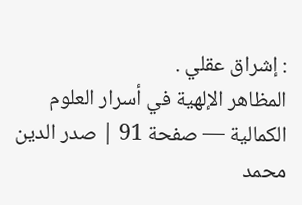: إشراق عقلي .
المظاهر الإلهية في أسرار العلوم الكمالية — صفحة 91 | صدر الدين محمد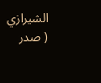الشيرازي ( صدر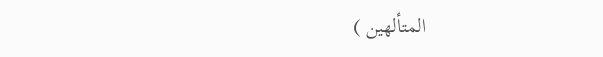المتألهين )